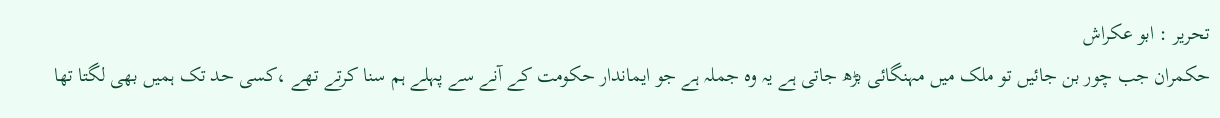تحریر : ابو عکراش
حکمران جب چور بن جائیں تو ملک میں مہنگائی بڑھ جاتی ہے یہ وہ جملہ ہے جو ایماندار حکومت کے آنے سے پہلے ہم سنا کرتے تھے ،کسی حد تک ہمیں بھی لگتا تھا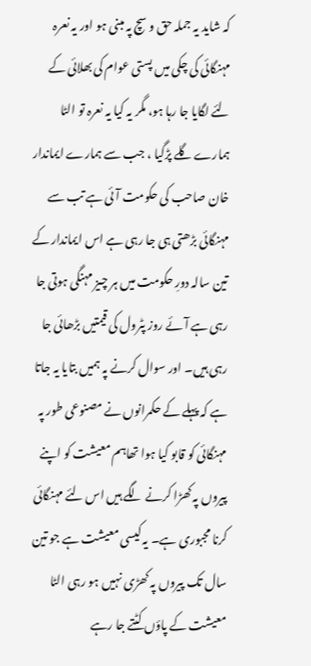کہ شاید یہ جملہ حق و سچ پہ مبنی ہو اور یہ نعرہ مہنگائی کی چکی میں پستی عوام کی بھلائی کے لئے لگایا جا رہا ہو، مگر یہ کیا یہ نعرہ تو الٹا ہمارے گلے پڑگیا ، جب سے ہمارے ایماندار خان صاحب کی حکومت آئی ہے تب سے مہنگائی بڑھتی ہی جا رہی ہے اس ایماندار کے تین سالہ دورِ حکومت میں ہر چیز مہنگی ہوتی جا رہی ہے آئے روز پٹرول کی قیمتیں بڑھائی جا رہی ہیں۔ اور سوال کرنے پہ ہمیں بتایا یہ جاتا ہے کہ پہلے کے حکمرانوں نے مصنوعی طور پہ مہنگائی کو قابو کیا ہوا تھاہم معیشت کو اپنے پیروں پہ کھڑا کرنے لگے ہیں اس لئے مہنگائی کرنا مجبوری ہے۔ یہ کیسی معیشت ہے جو تین سال تک پیروں پہ کھڑی نہیں ہو رہی الٹا معیشت کے پاؤں کٹتے جا رہے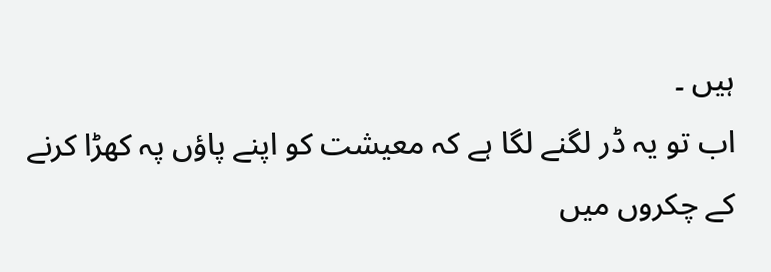ہیں ۔
اب تو یہ ڈر لگنے لگا ہے کہ معیشت کو اپنے پاؤں پہ کھڑا کرنے کے چکروں میں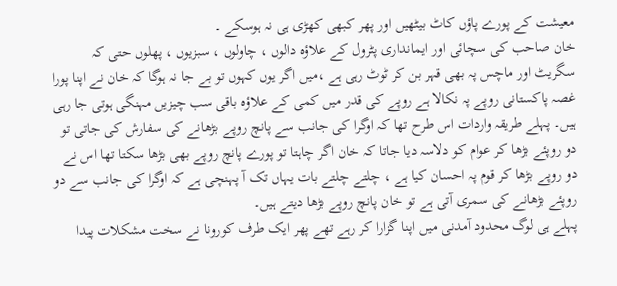معیشت کے پورے پاؤں کاٹ بیٹھیں اور پھر کبھی کھڑی ہی نہ ہوسکے ۔
خان صاحب کی سچائی اور ایمانداری پٹرول کے علاؤہ دالوں ، چاولوں ، سبزیوں ، پھلوں حتی کہ سگریٹ اور ماچس پہ بھی قہر بن کر ٹوٹ رہی ہے ،میں اگر یوں کہوں تو بے جا نہ ہوگا کہ خان نے اپنا پورا غصہ پاکستانی روپے پہ نکالا ہے روپے کی قدر میں کمی کے علاؤہ باقی سب چیزیں مہنگی ہوتی جا رہی ہیں۔ پہلے طریقہ واردات اس طرح تھا کہ اوگرا کی جانب سے پانچ روپے بڑھانے کی سفارش کی جاتی تو دو روپئے بڑھا کر عوام کو دلاسہ دیا جاتا کہ خان اگر چاہتا تو پورے پانچ روپے بھی بڑھا سکتا تھا اس نے دو روپے بڑھا کر قوم پہ احسان کیا ہے ، چلتے چلتے بات یہاں تک آ پہنچی ہے کہ اوگرا کی جانب سے دو روپئے بڑھانے کی سمری آتی ہے تو خان پانچ روپے بڑھا دیتے ہیں۔
پہلے ہی لوگ محدود آمدنی میں اپنا گزارا کر رہے تھے پھر ایک طرف کورونا نے سخت مشکلات پیدا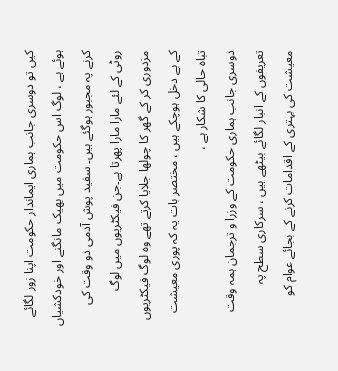کیں تو دوسری جانب ہماری ایماندار حکومت اپنا زور لگائے ہوئے ہے ، لوگ اس حکومت میں بھیک مانگنے اور خودکشیاں کرنے پہ مجبور ہوگئے ہیں۔ سفید پوش آدمی دو وقت کی روٹی کے لئے مارا مارا پھرتا ہے۔جن فیکٹریوں میں لوگ مزدوری کر کے گھر کا چولھا جلایا کرتے تھے وہ لوگ فیکٹریوں کے بے دخل ہوچکے ہیں ، مختصر بات یہ کہ پوری معیشت تباہ حالی کا شکار ہے ،
دوسری جانب ہماری حکومت کے وزرا و ترجمان ہمہ وقت تعریفوں کے انبار لگائے بیٹھے ہیں ، سرکاری سطح پہ معیشت کی بہتری کے اقدامات کرنے کے بجائے عوام کو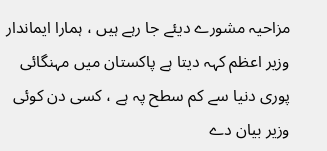مزاحیہ مشورے دیئے جا رہے ہیں ، ہمارا ایماندار وزیر اعظم کہہ دیتا ہے پاکستان میں مہنگائی پوری دنیا سے کم سطح پہ ہے ، کسی دن کوئی وزیر بیان دے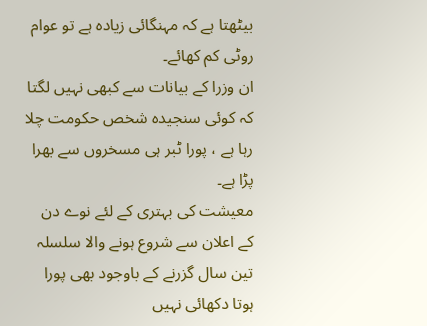بیٹھتا ہے کہ مہنگائی زیادہ ہے تو عوام روٹی کم کھائے۔
ان وزرا کے بیانات سے کبھی نہیں لگتا کہ کوئی سنجیدہ شخص حکومت چلا رہا ہے ، پورا ٹبر ہی مسخروں سے بھرا پڑا ہے۔
معیشت کی بہتری کے لئے نوے دن کے اعلان سے شروع ہونے والا سلسلہ تین سال گزرنے کے باوجود بھی پورا ہوتا دکھائی نہیں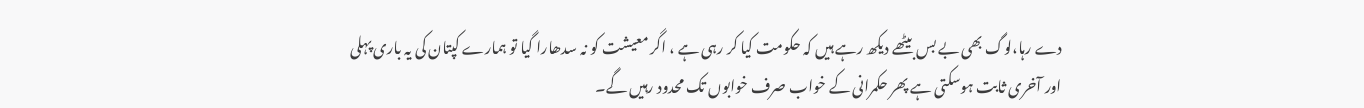دے رہا،لوگ بھی بے بس بیٹھے دیکھ رہے ہیں کہ حکومت کیا کر رہی ہے ، اگر معیشت کو نہ سدھارا گیا تو ہمارے کپتان کی یہ باری پہلی اور آخری ثابت ہوسکتی ہے پھر حکمرانی کے خواب صرف خوابوں تک محدود رہیں گے۔